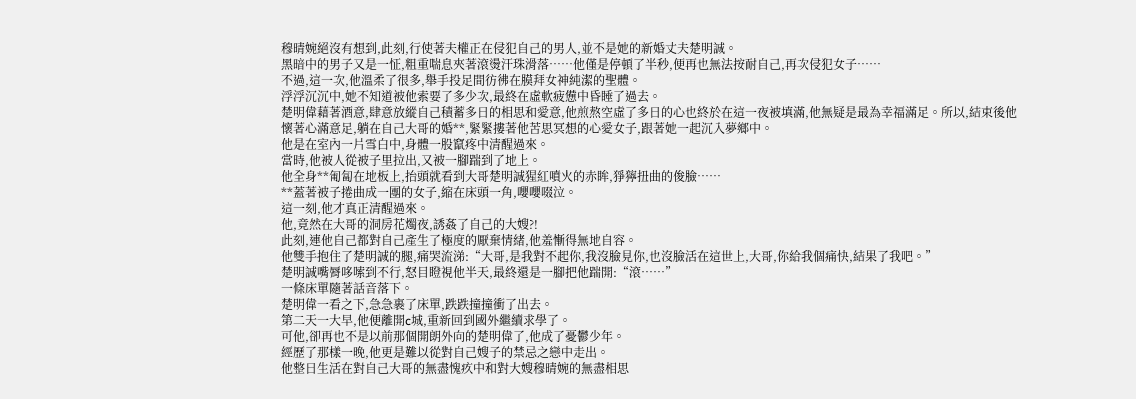穆晴婉絕沒有想到,此刻,行使著夫權正在侵犯自己的男人,並不是她的新婚丈夫楚明誠。
黑暗中的男子又是一怔,粗重喘息夾著滾燙汗珠滑落……他僅是停頓了半秒,便再也無法按耐自己,再次侵犯女子……
不過,這一次,他溫柔了很多,舉手投足間彷彿在膜拜女神純潔的聖體。
浮浮沉沉中,她不知道被他索要了多少次,最終在虛軟疲憊中昏睡了過去。
楚明偉藉著酒意,肆意放縱自己積蓄多日的相思和愛意,他煎熬空虛了多日的心也終於在這一夜被填滿,他無疑是最為幸福滿足。所以,結束後他懷著心滿意足,躺在自己大哥的婚**,緊緊摟著他苦思冥想的心愛女子,跟著她一起沉入夢鄉中。
他是在室內一片雪白中,身體一股竄疼中清醒過來。
當時,他被人從被子里拉出,又被一腳踹到了地上。
他全身**匍匐在地板上,抬頭就看到大哥楚明誠猩紅噴火的赤眸,猙獰扭曲的俊臉……
**蓋著被子捲曲成一團的女子,縮在床頭一角,嚶嚶啜泣。
這一刻,他才真正清醒過來。
他,竟然在大哥的洞房花燭夜,誘姦了自己的大嫂?!
此刻,連他自己都對自己產生了極度的厭棄情緒,他羞慚得無地自容。
他雙手抱住了楚明誠的腿,痛哭流涕:“大哥,是我對不起你,我沒臉見你,也沒臉活在這世上,大哥,你給我個痛快,結果了我吧。”
楚明誠嘴脣哆嗦到不行,怒目瞪視他半天,最終還是一腳把他踹開:“滾……”
一條床單隨著話音落下。
楚明偉一看之下,急急裹了床單,跌跌撞撞衝了出去。
第二天一大早,他便離開c城,重新回到國外繼續求學了。
可他,卻再也不是以前那個開朗外向的楚明偉了,他成了憂鬱少年。
經歷了那樣一晚,他更是難以從對自己嫂子的禁忌之戀中走出。
他整日生活在對自己大哥的無盡愧疚中和對大嫂穆晴婉的無盡相思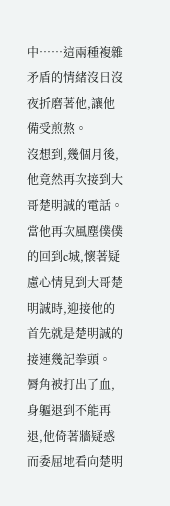中……這兩種複雜矛盾的情緒沒日沒夜折磨著他,讓他備受煎熬。
沒想到,幾個月後,他竟然再次接到大哥楚明誠的電話。
當他再次風塵僕僕的回到c城,懷著疑慮心情見到大哥楚明誠時,迎接他的首先就是楚明誠的接連幾記拳頭。
脣角被打出了血,身軀退到不能再退,他倚著牆疑惑而委屈地看向楚明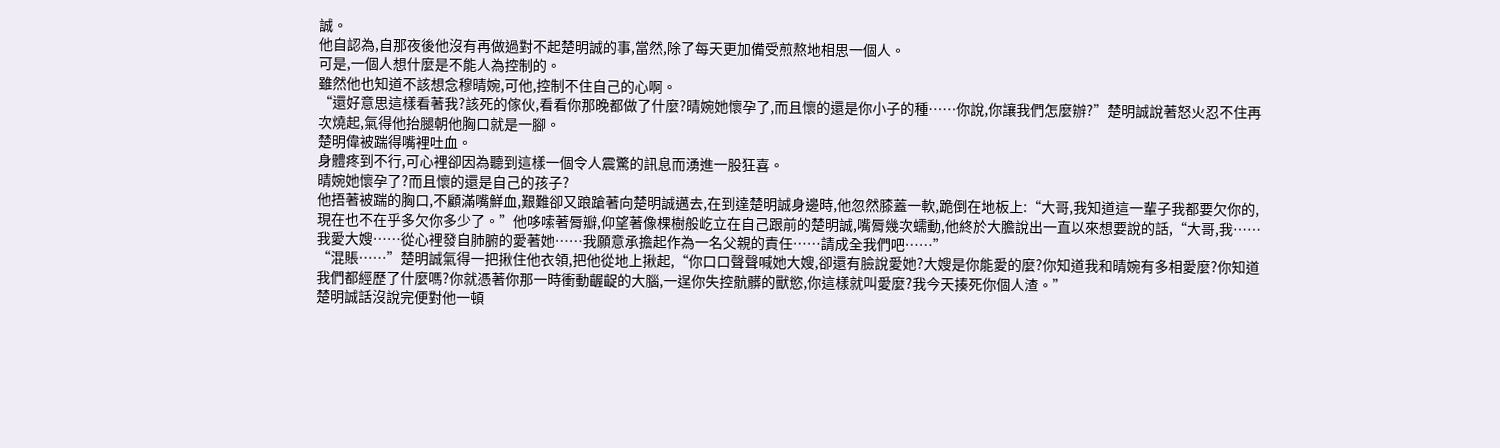誠。
他自認為,自那夜後他沒有再做過對不起楚明誠的事,當然,除了每天更加備受煎熬地相思一個人。
可是,一個人想什麼是不能人為控制的。
雖然他也知道不該想念穆晴婉,可他,控制不住自己的心啊。
“還好意思這樣看著我?該死的傢伙,看看你那晚都做了什麼?晴婉她懷孕了,而且懷的還是你小子的種……你說,你讓我們怎麼辦?”楚明誠說著怒火忍不住再次燒起,氣得他抬腿朝他胸口就是一腳。
楚明偉被踹得嘴裡吐血。
身體疼到不行,可心裡卻因為聽到這樣一個令人震驚的訊息而湧進一股狂喜。
晴婉她懷孕了?而且懷的還是自己的孩子?
他捂著被踹的胸口,不顧滿嘴鮮血,艱難卻又踉蹌著向楚明誠邁去,在到達楚明誠身邊時,他忽然膝蓋一軟,跪倒在地板上:“大哥,我知道這一輩子我都要欠你的,現在也不在乎多欠你多少了。”他哆嗦著脣瓣,仰望著像棵樹般屹立在自己跟前的楚明誠,嘴脣幾次蠕動,他終於大膽說出一直以來想要說的話,“大哥,我……我愛大嫂……從心裡發自肺腑的愛著她……我願意承擔起作為一名父親的責任……請成全我們吧……”
“混賬……”楚明誠氣得一把揪住他衣領,把他從地上揪起,“你口口聲聲喊她大嫂,卻還有臉說愛她?大嫂是你能愛的麼?你知道我和晴婉有多相愛麼?你知道我們都經歷了什麼嗎?你就憑著你那一時衝動齷齪的大腦,一逞你失控骯髒的獸慾,你這樣就叫愛麼?我今天揍死你個人渣。”
楚明誠話沒說完便對他一頓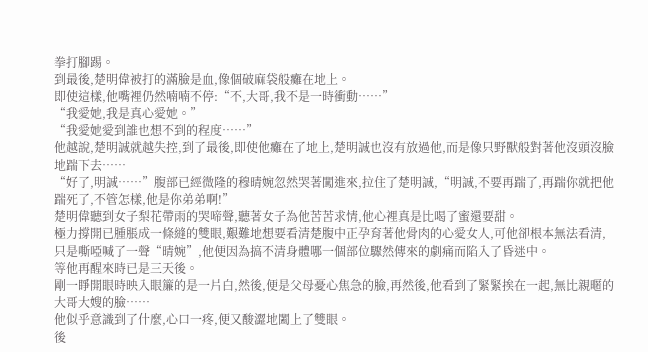拳打腳踢。
到最後,楚明偉被打的滿臉是血,像個破麻袋般癱在地上。
即使這樣,他嘴裡仍然喃喃不停:“不,大哥,我不是一時衝動……”
“我愛她,我是真心愛她。”
“我愛她愛到誰也想不到的程度……”
他越說,楚明誠就越失控,到了最後,即使他癱在了地上,楚明誠也沒有放過他,而是像只野獸般對著他沒頭沒臉地踹下去……
“好了,明誠……”腹部已經微隆的穆晴婉忽然哭著闖進來,拉住了楚明誠,“明誠,不要再踹了,再踹你就把他踹死了,不管怎樣,他是你弟弟啊!”
楚明偉聽到女子梨花帶雨的哭啼聲,聽著女子為他苦苦求情,他心裡真是比喝了蜜還要甜。
極力撐開已腫脹成一條縫的雙眼,艱難地想要看清楚腹中正孕育著他骨肉的心愛女人,可他卻根本無法看清,只是嘶啞喊了一聲“晴婉”,他便因為搞不清身體哪一個部位驟然傳來的劇痛而陷入了昏迷中。
等他再醒來時已是三天後。
剛一睜開眼時映入眼簾的是一片白,然後,便是父母憂心焦急的臉,再然後,他看到了緊緊挨在一起,無比親暱的大哥大嫂的臉……
他似乎意識到了什麼,心口一疼,便又酸澀地闔上了雙眼。
後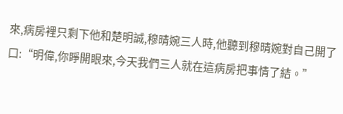來,病房裡只剩下他和楚明誠,穆晴婉三人時,他聽到穆晴婉對自己開了口:“明偉,你睜開眼來,今天我們三人就在這病房把事情了結。”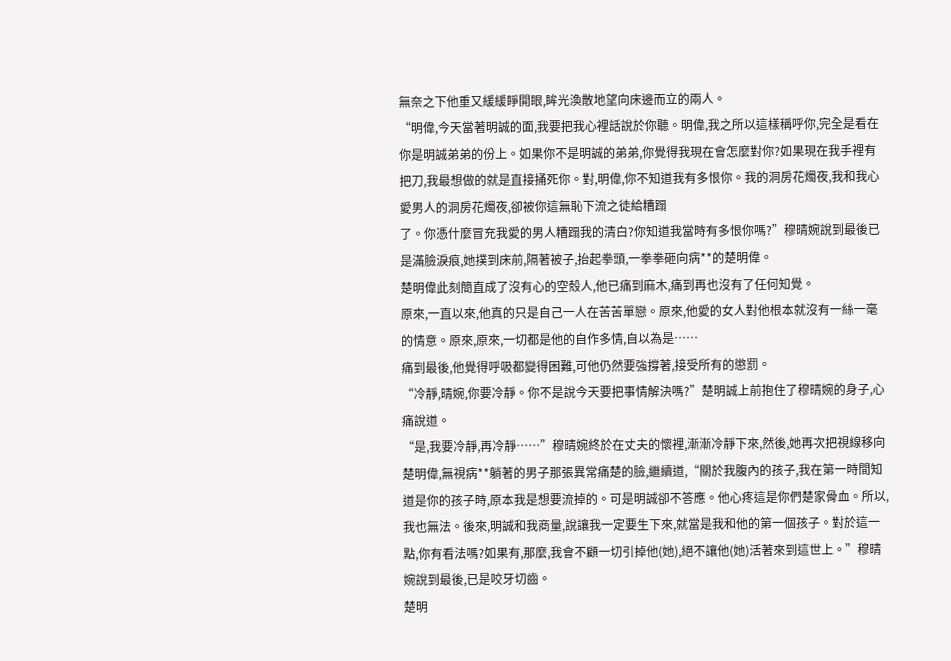無奈之下他重又緩緩睜開眼,眸光渙散地望向床邊而立的兩人。
“明偉,今天當著明誠的面,我要把我心裡話說於你聽。明偉,我之所以這樣稱呼你,完全是看在你是明誠弟弟的份上。如果你不是明誠的弟弟,你覺得我現在會怎麼對你?如果現在我手裡有把刀,我最想做的就是直接捅死你。對,明偉,你不知道我有多恨你。我的洞房花燭夜,我和我心愛男人的洞房花燭夜,卻被你這無恥下流之徒給糟蹋
了。你憑什麼冒充我愛的男人糟蹋我的清白?你知道我當時有多恨你嗎?”穆晴婉說到最後已是滿臉淚痕,她撲到床前,隔著被子,抬起拳頭,一拳拳砸向病**的楚明偉。
楚明偉此刻簡直成了沒有心的空殼人,他已痛到麻木,痛到再也沒有了任何知覺。
原來,一直以來,他真的只是自己一人在苦苦單戀。原來,他愛的女人對他根本就沒有一絲一毫的情意。原來,原來,一切都是他的自作多情,自以為是……
痛到最後,他覺得呼吸都變得困難,可他仍然要強撐著,接受所有的懲罰。
“冷靜,晴婉,你要冷靜。你不是說今天要把事情解決嗎?”楚明誠上前抱住了穆晴婉的身子,心痛說道。
“是,我要冷靜,再冷靜……”穆晴婉終於在丈夫的懷裡,漸漸冷靜下來,然後,她再次把視線移向楚明偉,無視病**躺著的男子那張異常痛楚的臉,繼續道,“關於我腹內的孩子,我在第一時間知道是你的孩子時,原本我是想要流掉的。可是明誠卻不答應。他心疼這是你們楚家骨血。所以,我也無法。後來,明誠和我商量,說讓我一定要生下來,就當是我和他的第一個孩子。對於這一點,你有看法嗎?如果有,那麼,我會不顧一切引掉他(她),絕不讓他(她)活著來到這世上。”穆晴婉說到最後,已是咬牙切齒。
楚明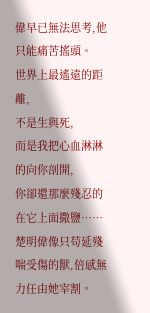偉早已無法思考,他只能痛苦搖頭。
世界上最遙遠的距離,
不是生與死,
而是我把心血淋淋的向你剖開,
你卻還那麼殘忍的在它上面撒鹽……
楚明偉像只苟延殘喘受傷的獸,倍感無力任由她宰割。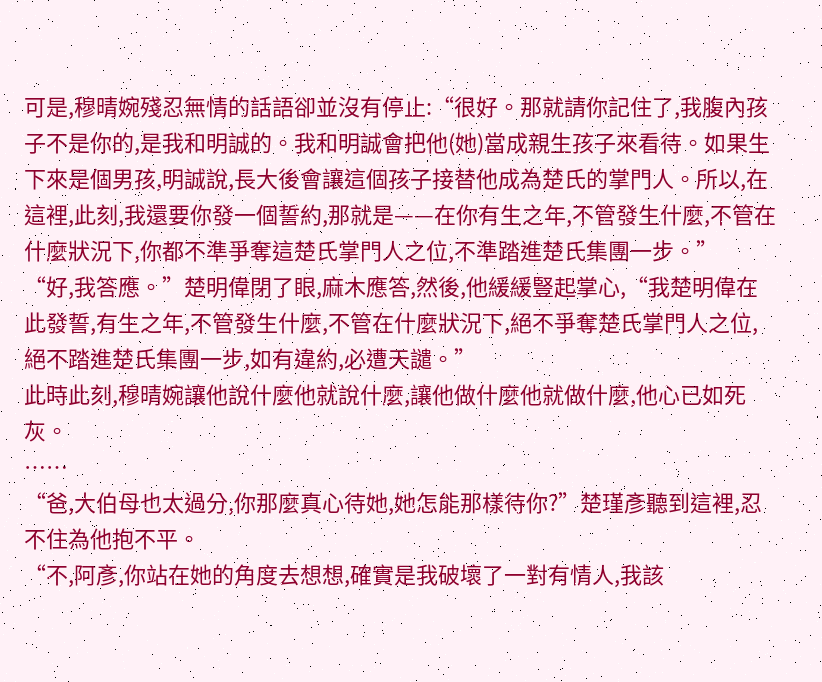可是,穆晴婉殘忍無情的話語卻並沒有停止:“很好。那就請你記住了,我腹內孩子不是你的,是我和明誠的。我和明誠會把他(她)當成親生孩子來看待。如果生下來是個男孩,明誠說,長大後會讓這個孩子接替他成為楚氏的掌門人。所以,在這裡,此刻,我還要你發一個誓約,那就是——在你有生之年,不管發生什麼,不管在什麼狀況下,你都不準爭奪這楚氏掌門人之位,不準踏進楚氏集團一步。”
“好,我答應。”楚明偉閉了眼,麻木應答,然後,他緩緩豎起掌心,“我楚明偉在此發誓,有生之年,不管發生什麼,不管在什麼狀況下,絕不爭奪楚氏掌門人之位,絕不踏進楚氏集團一步,如有違約,必遭天譴。”
此時此刻,穆晴婉讓他說什麼他就說什麼,讓他做什麼他就做什麼,他心已如死灰。
……
“爸,大伯母也太過分,你那麼真心待她,她怎能那樣待你?”楚瑾彥聽到這裡,忍不住為他抱不平。
“不,阿彥,你站在她的角度去想想,確實是我破壞了一對有情人,我該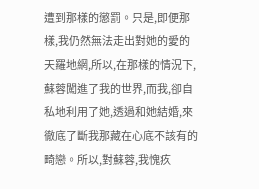遭到那樣的懲罰。只是,即便那樣,我仍然無法走出對她的愛的天羅地網,所以,在那樣的情況下,蘇蓉闖進了我的世界,而我,卻自私地利用了她,透過和她結婚,來徹底了斷我那藏在心底不該有的畸戀。所以,對蘇蓉,我愧疚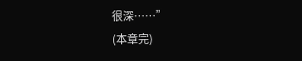很深……”
(本章完)